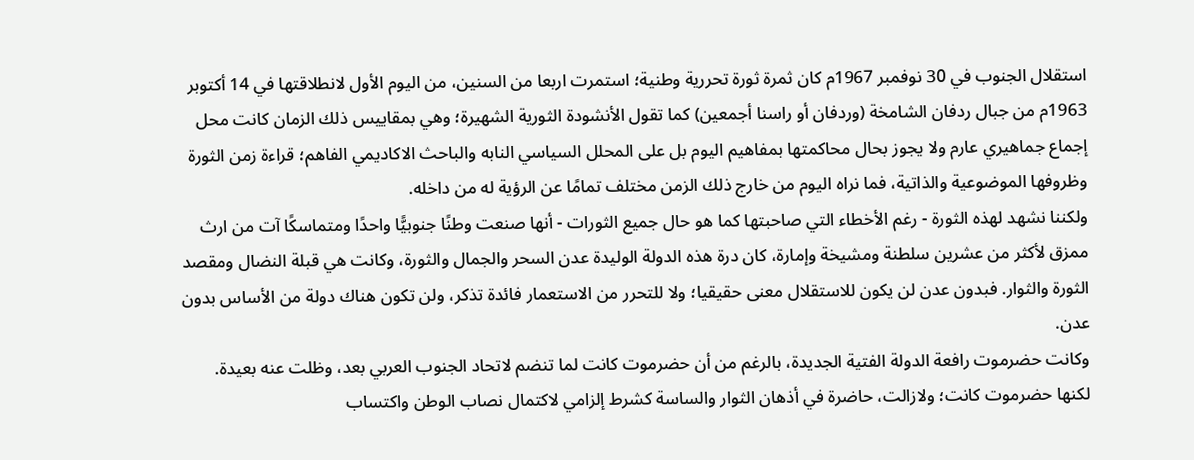استقلال الجنوب في 30 نوفمبر 1967م كان ثمرة ثورة تحررية وطنية؛ استمرت اربعا من السنين، من اليوم الأول لانطلاقتها في 14 أكتوبر 1963م من جبال ردفان الشامخة (وردفان أو راسنا أجمعين) كما تقول الأنشودة الثورية الشهيرة؛ وهي بمقاييس ذلك الزمان كانت محل إجماع جماهيري عارم ولا يجوز بحال محاكمتها بمفاهيم اليوم بل على المحلل السياسي النابه والباحث الاكاديمي الفاهم؛ قراءة زمن الثورة وظروفها الموضوعية والذاتية، فما نراه اليوم من خارج ذلك الزمن مختلف تمامًا عن الرؤية له من داخله.
ولكننا نشهد لهذه الثورة - رغم الأخطاء التي صاحبتها كما هو حال جميع الثورات - أنها صنعت وطنًا جنوبيًّا واحدًا ومتماسكًا آت من ارث ممزق لأكثر من عشرين سلطنة ومشيخة وإمارة، كان درة هذه الدولة الوليدة عدن السحر والجمال والثورة، وكانت هي قبلة النضال ومقصد الثورة والثوار. فبدون عدن لن يكون للاستقلال معنى حقيقيا؛ ولا للتحرر من الاستعمار فائدة تذكر، ولن تكون هناك دولة من الأساس بدون عدن.
وكانت حضرموت رافعة الدولة الفتية الجديدة، بالرغم من أن حضرموت كانت لما تنضم لاتحاد الجنوب العربي بعد، وظلت عنه بعيدة.
لكنها حضرموت كانت؛ ولازالت، حاضرة في أذهان الثوار والساسة كشرط إلزامي لاكتمال نصاب الوطن واكتساب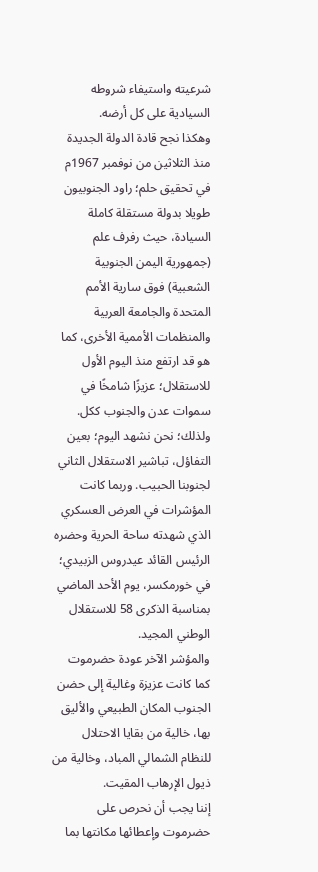شرعيته واستيفاء شروطه السيادية على كل أرضه.
وهكذا نجح قادة الدولة الجديدة منذ الثلاثين من نوفمبر 1967م في تحقيق حلم؛ راود الجنوبيون طويلا بدولة مستقلة كاملة السيادة، حيث رفرف علم (جمهورية اليمن الجنوبية الشعبية) فوق سارية الأمم المتحدة والجامعة العربية والمنظمات الأممية الأخرى، كما هو قد ارتفع منذ اليوم الأول للاستقلال؛ عزيزًا شامخًا في سموات عدن والجنوب ككل.
ولذلك؛ نحن نشهد اليوم؛ بعين التفاؤل، تباشير الاستقلال الثاني لجنوبنا الحبيب. وربما كانت المؤشرات في العرض العسكري الذي شهدته ساحة الحرية وحضره الرئيس القائد عيدروس الزبيدي؛ في خورمكسر، يوم الأحد الماضي بمناسبة الذكرى 58 للاستقلال الوطني المجيد.
والمؤشر الآخر عودة حضرموت كما كانت عزيزة وغالية إلى حضن الجنوب المكان الطبيعي والأليق بها، خالية من بقايا الاحتلال للنظام الشمالي المباد، وخالية من ذيول الإرهاب المقيت.
إننا يجب أن نحرص على حضرموت وإعطائها مكانتها بما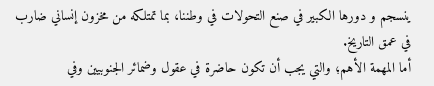ينسجم و دورها الكبير في صنع التحولات في وطننا، بما تمتلكه من مخزون إنساني ضارب في عمق التاريخ.
أما المهمة الأهم؛ والتي يجب أن تكون حاضرة في عقول وضمائر الجنوبيين وفي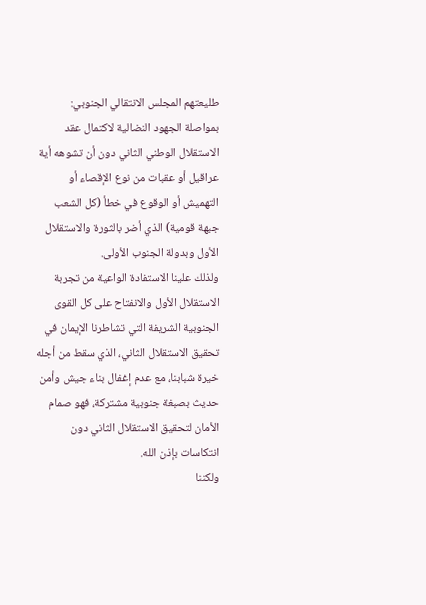طليعتهم المجلس الانتقالي الجنوبي: بمواصلة الجهود النضالية لاكتمال عقد الاستقلال الوطني الثاني دون أن تشوهه أية عراقيل أو عقبات من نوع الإقصاء أو التهميش أو الوقوع في خطأ (كل الشعب جبهة قومية) الذي أضر بالثورة والاستقلال الأول وبدولة الجنوب الأولى.
ولذلك علينا الاستفادة الواعية من تجربة الاستقلال الأول والانفتاح على كل القوى الجنوبية الشريفة التي تشاطرنا الإيمان في تحقيق الاستقلال الثاني، الذي سقط من أجله خيرة شبابنا، مع عدم إغفال بناء جيش وأمن حديث بصبغة جنوبية مشتركة، فهو صمام الأمان لتحقيق الاستقلال الثاني دون انتكاسات بإذن الله.
ولكننا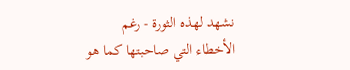نشهد لهذه الثورة - رغم الأخطاء التي صاحبتها كما هو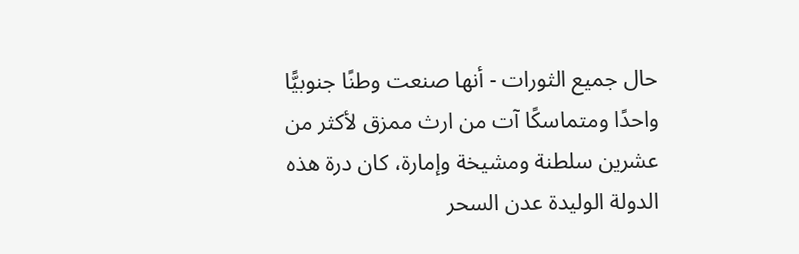حال جميع الثورات - أنها صنعت وطنًا جنوبيًّا واحدًا ومتماسكًا آت من ارث ممزق لأكثر من عشرين سلطنة ومشيخة وإمارة، كان درة هذه الدولة الوليدة عدن السحر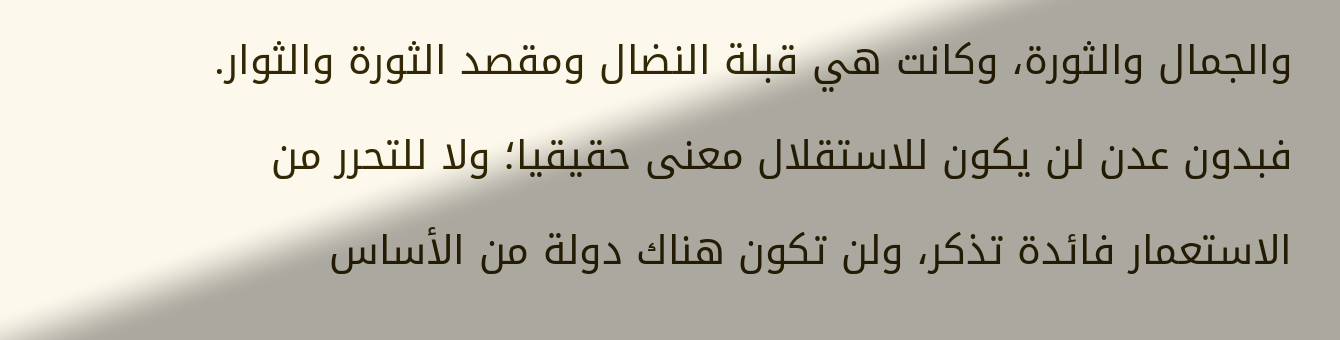والجمال والثورة، وكانت هي قبلة النضال ومقصد الثورة والثوار. فبدون عدن لن يكون للاستقلال معنى حقيقيا؛ ولا للتحرر من الاستعمار فائدة تذكر، ولن تكون هناك دولة من الأساس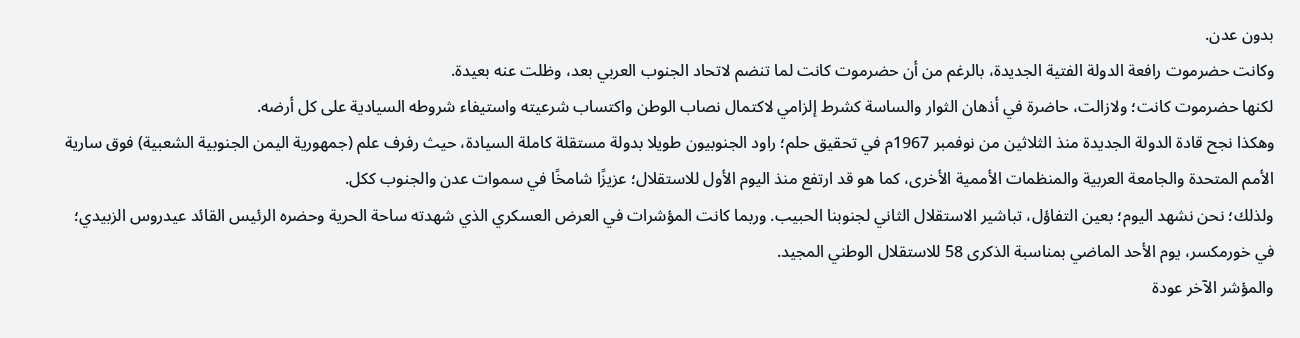بدون عدن.
وكانت حضرموت رافعة الدولة الفتية الجديدة، بالرغم من أن حضرموت كانت لما تنضم لاتحاد الجنوب العربي بعد، وظلت عنه بعيدة.
لكنها حضرموت كانت؛ ولازالت، حاضرة في أذهان الثوار والساسة كشرط إلزامي لاكتمال نصاب الوطن واكتساب شرعيته واستيفاء شروطه السيادية على كل أرضه.
وهكذا نجح قادة الدولة الجديدة منذ الثلاثين من نوفمبر 1967م في تحقيق حلم؛ راود الجنوبيون طويلا بدولة مستقلة كاملة السيادة، حيث رفرف علم (جمهورية اليمن الجنوبية الشعبية) فوق سارية الأمم المتحدة والجامعة العربية والمنظمات الأممية الأخرى، كما هو قد ارتفع منذ اليوم الأول للاستقلال؛ عزيزًا شامخًا في سموات عدن والجنوب ككل.
ولذلك؛ نحن نشهد اليوم؛ بعين التفاؤل، تباشير الاستقلال الثاني لجنوبنا الحبيب. وربما كانت المؤشرات في العرض العسكري الذي شهدته ساحة الحرية وحضره الرئيس القائد عيدروس الزبيدي؛ في خورمكسر، يوم الأحد الماضي بمناسبة الذكرى 58 للاستقلال الوطني المجيد.
والمؤشر الآخر عودة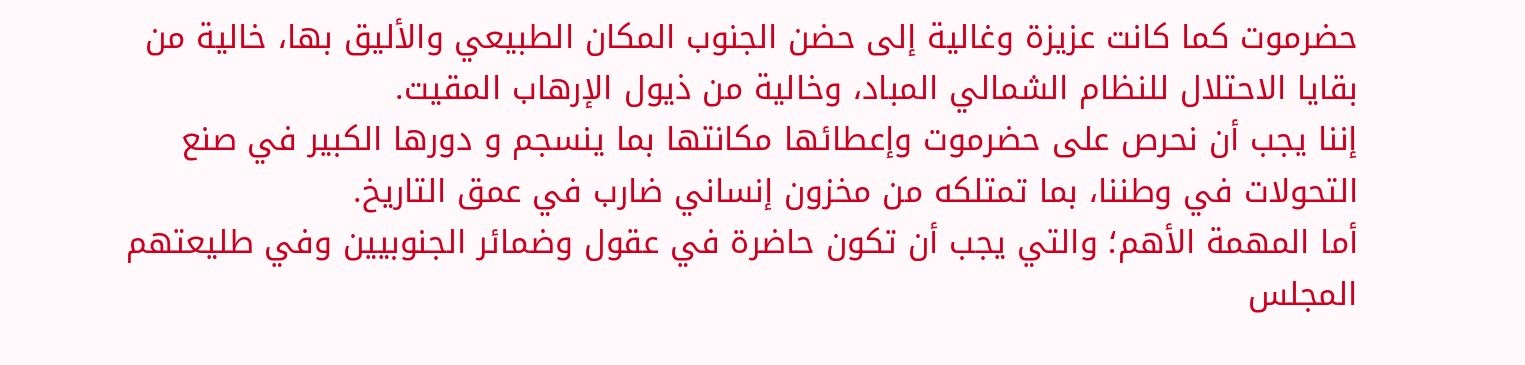حضرموت كما كانت عزيزة وغالية إلى حضن الجنوب المكان الطبيعي والأليق بها، خالية من بقايا الاحتلال للنظام الشمالي المباد، وخالية من ذيول الإرهاب المقيت.
إننا يجب أن نحرص على حضرموت وإعطائها مكانتها بما ينسجم و دورها الكبير في صنع التحولات في وطننا، بما تمتلكه من مخزون إنساني ضارب في عمق التاريخ.
أما المهمة الأهم؛ والتي يجب أن تكون حاضرة في عقول وضمائر الجنوبيين وفي طليعتهم المجلس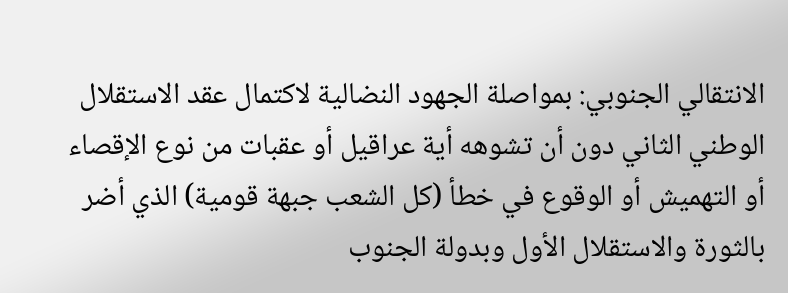الانتقالي الجنوبي: بمواصلة الجهود النضالية لاكتمال عقد الاستقلال الوطني الثاني دون أن تشوهه أية عراقيل أو عقبات من نوع الإقصاء أو التهميش أو الوقوع في خطأ (كل الشعب جبهة قومية) الذي أضر بالثورة والاستقلال الأول وبدولة الجنوب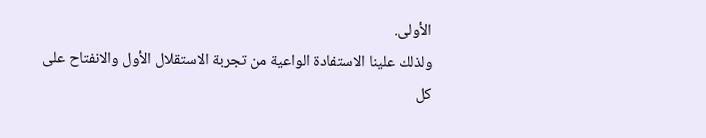الأولى.
ولذلك علينا الاستفادة الواعية من تجربة الاستقلال الأول والانفتاح على كل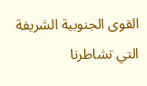القوى الجنوبية الشريفة التي تشاطرنا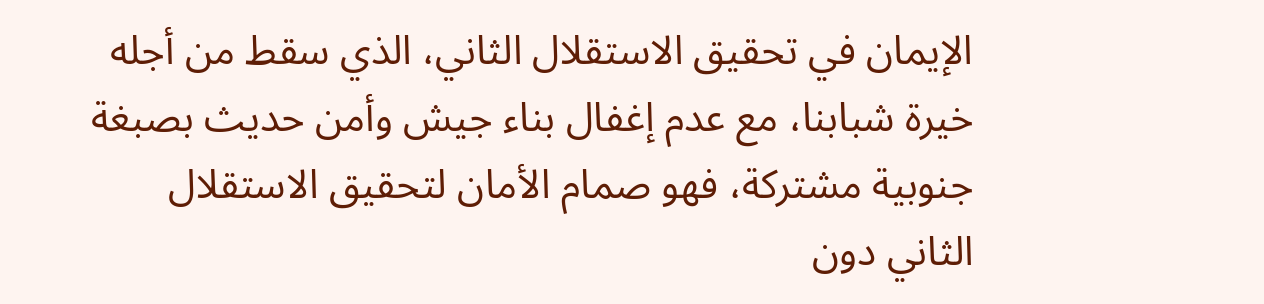الإيمان في تحقيق الاستقلال الثاني، الذي سقط من أجله خيرة شبابنا، مع عدم إغفال بناء جيش وأمن حديث بصبغة جنوبية مشتركة، فهو صمام الأمان لتحقيق الاستقلال الثاني دون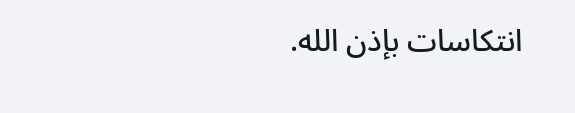انتكاسات بإذن الله.